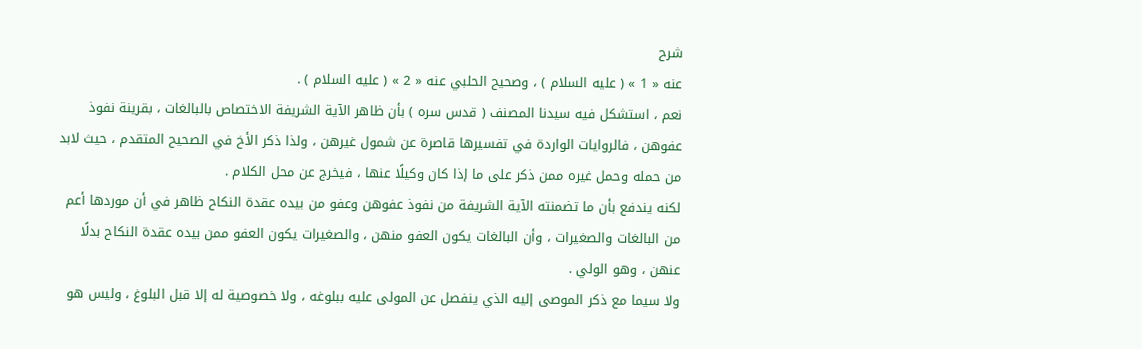شرح
عنه « 1 » ( عليه السلام ) ، وصحيح الحلبي عنه « 2 » ( عليه السلام ) .
نعم ، استشكل فيه سيدنا المصنف ( قدس سره ) بأن ظاهر الآية الشريفة الاختصاص بالبالغات ، بقرينة نفوذ عفوهن ، فالروايات الواردة في تفسيرها قاصرة عن شمول غيرهن ، ولذا ذكر الأخ في الصحيح المتقدم ، حيث لابد من حمله وحمل غيره ممن ذكر على ما إذا كان وكيلًا عنها ، فيخرج عن محل الكلام .
لكنه يندفع بأن ما تضمنته الآية الشريفة من نفوذ عفوهن وعفو من بيده عقدة النكاح ظاهر في أن موردها أعم من البالغات والصغيرات ، وأن البالغات يكون العفو منهن ، والصغيرات يكون العفو ممن بيده عقدة النكاح بدلًا عنهن ، وهو الولي .
ولا سيما مع ذكر الموصى إليه الذي ينفصل عن المولى عليه ببلوغه ، ولا خصوصية له إلا قبل البلوغ ، وليس هو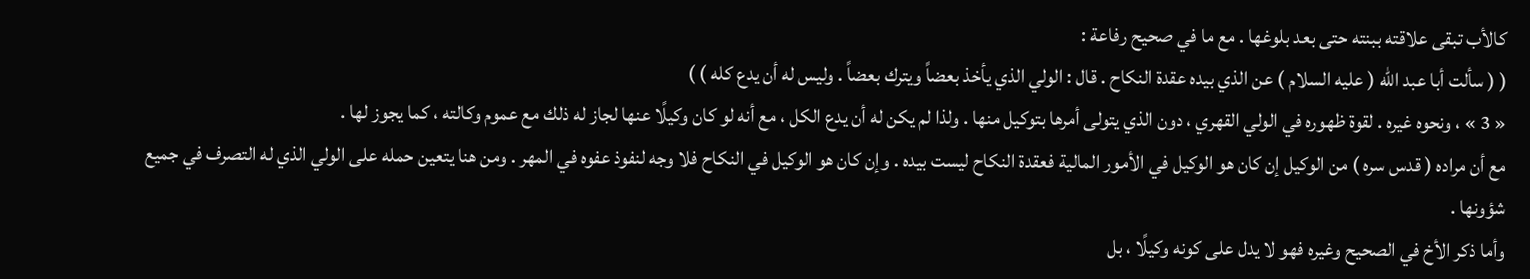كالأب تبقى علاقته ببنته حتى بعد بلوغها . مع ما في صحيح رفاعة :
( ( سألت أبا عبد الله ( عليه السلام ) عن الذي بيده عقدة النكاح . قال : الولي الذي يأخذ بعضاً ويترك بعضاً . وليس له أن يدع كله ) )
« 3 » ، ونحوه غيره . لقوة ظهوره في الولي القهري ، دون الذي يتولى أمرها بتوكيل منها . ولذا لم يكن له أن يدع الكل ، مع أنه لو كان وكيلًا عنها لجاز له ذلك مع عموم وكالته ، كما يجوز لها .
مع أن مراده ( قدس سره ) من الوكيل إن كان هو الوكيل في الأمور المالية فعقدة النكاح ليست بيده . وإن كان هو الوكيل في النكاح فلا وجه لنفوذ عفوه في المهر . ومن هنا يتعين حمله على الولي الذي له التصرف في جميع شؤونها .
وأما ذكر الأخ في الصحيح وغيره فهو لا يدل على كونه وكيلًا ، بل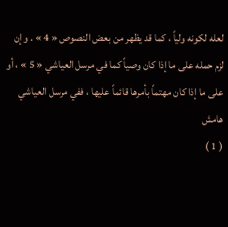لعله لكونه ولياً ، كما قد يظهر من بعض النصوص « 4 » . وإن لزم حمله على ما إذا كان وصياً كما في مرسل العياشي « 5 » ، أو على ما إذا كان مهتماً بأمرها قائماً عليها ، ففي مرسل العياشي
هامش
( 1 )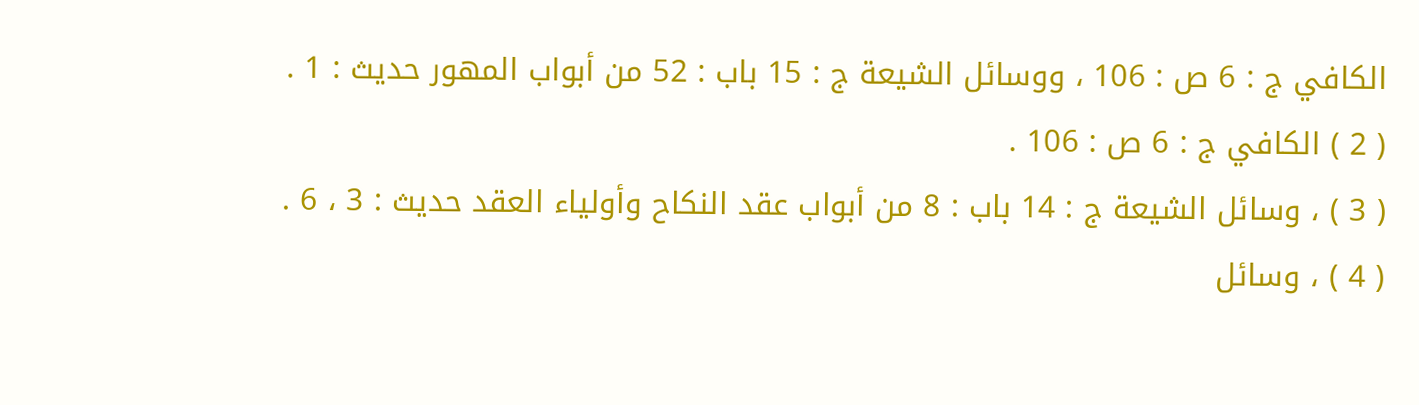الكافي ج : 6 ص : 106 ، ووسائل الشيعة ج : 15 باب : 52 من أبواب المهور حديث : 1 .
( 2 ) الكافي ج : 6 ص : 106 .
( 3 ) ، وسائل الشيعة ج : 14 باب : 8 من أبواب عقد النكاح وأولياء العقد حديث : 3 ، 6 .
( 4 ) ، وسائل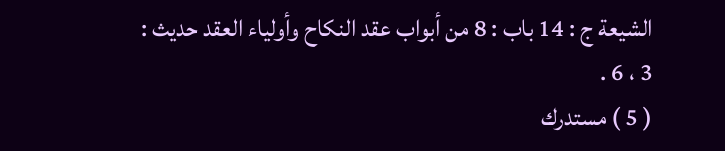الشيعة ج : 14 باب : 8 من أبواب عقد النكاح وأولياء العقد حديث : 3 ، 6 .
( 5 ) مستدرك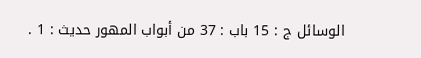الوسائل ج : 15 باب : 37 من أبواب المهور حديث : 1 .